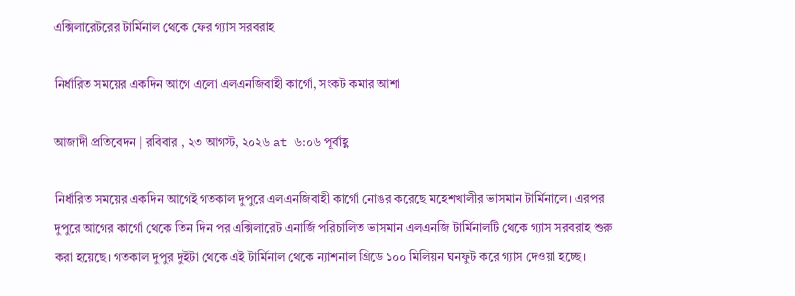এক্সিলারেটরের টার্মিনাল থেকে ফের গ্যাস সরবরাহ

নির্ধারিত সময়ের একদিন আগে এলো এলএনজিবাহী কার্গো, সংকট কমার আশা

আজাদী প্রতিবেদন | রবিবার , ২৩ আগস্ট, ২০২৬ at ৬:০৬ পূর্বাহ্ণ

নির্ধারিত সময়ের একদিন আগেই গতকাল দুপুরে এলএনজিবাহী কার্গো নোঙর করেছে মহেশখালীর ভাসমান টার্মিনালে। এরপর দুপুরে আগের কার্গো থেকে তিন দিন পর এক্সিলারেট এনার্জি পরিচালিত ভাসমান এলএনজি টার্মিনালটি থেকে গ্যাস সরবরাহ শুরু করা হয়েছে। গতকাল দুপুর দুইটা থেকে এই টার্মিনাল থেকে ন্যাশনাল গ্রিডে ১০০ মিলিয়ন ঘনফুট করে গ্যাস দেওয়া হচ্ছে।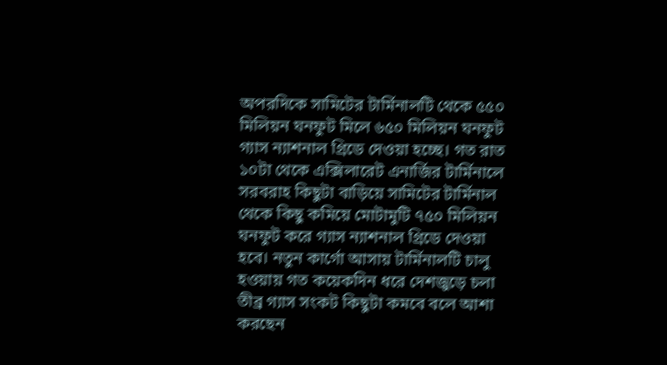অপরদিকে সামিটের টার্মিনালটি থেকে ৫৫০ মিলিয়ন ঘনফুট মিলে ৬৫০ মিলিয়ন ঘনফুট গ্যাস ন্যাশনাল গ্রিডে দেওয়া হচ্ছে। গত রাত ১০টা থেকে এক্সিলারেট এনার্জির টার্মিনালে সরবরাহ কিছুটা বাড়িয়ে সামিটের টার্মিনাল থেকে কিছু কমিয়ে মোটামুটি ৭৫০ মিলিয়ন ঘনফুট করে গ্যাস ন্যাশনাল গ্রিডে দেওয়া হবে। নতুন কার্গো আসায় টার্মিনালটি চালু হওয়ায় গত কয়েকদিন ধরে দেশজুড়ে চলা তীব্র গ্যাস সংকট কিছুটা কমবে বলে আশা করছেন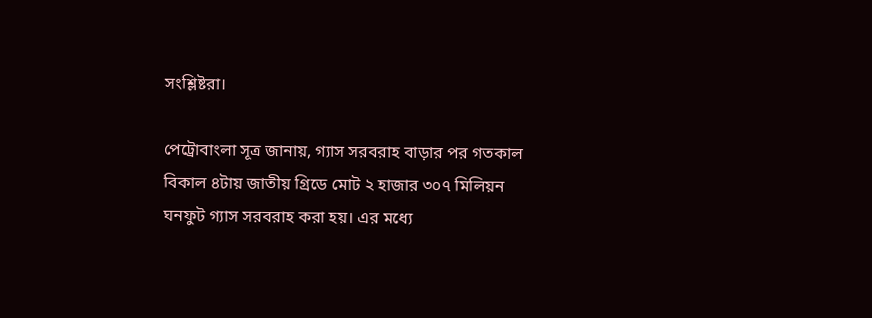সংশ্লিষ্টরা।

পেট্রোবাংলা সূত্র জানায়, গ্যাস সরবরাহ বাড়ার পর গতকাল বিকাল ৪টায় জাতীয় গ্রিডে মোট ২ হাজার ৩০৭ মিলিয়ন ঘনফুট গ্যাস সরবরাহ করা হয়। এর মধ্যে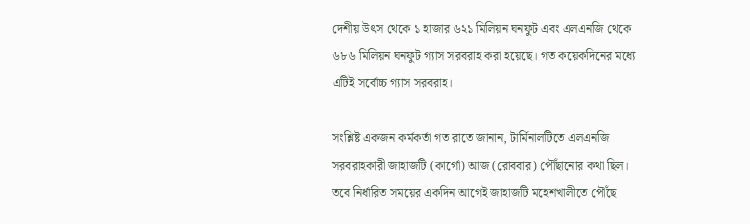দেশীয় উৎস থেকে ১ হাজার ৬২১ মিলিয়ন ঘনফুট এবং এলএনজি থেকে ৬৮৬ মিলিয়ন ঘনফুট গ্যাস সরবরাহ করা হয়েছে। গত কয়েকদিনের মধ্যে এটিই সর্বোচ্চ গ্যাস সরবরাহ।

সংশ্লিষ্ট একজন কর্মকর্তা গত রাতে জানান, টার্মিনালটিতে এলএনজি সরবরাহকারী জাহাজটি (কার্গো) আজ (রোববার) পৌঁছানোর কথা ছিল। তবে নির্ধারিত সময়ের একদিন আগেই জাহাজটি মহেশখালীতে পৌঁছে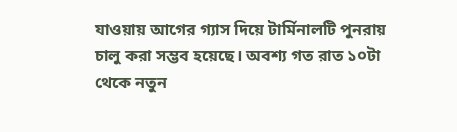যাওয়ায় আগের গ্যাস দিয়ে টার্মিনালটি পুনরায় চালু করা সম্ভব হয়েছে। অবশ্য গত রাত ১০টা থেকে নতুন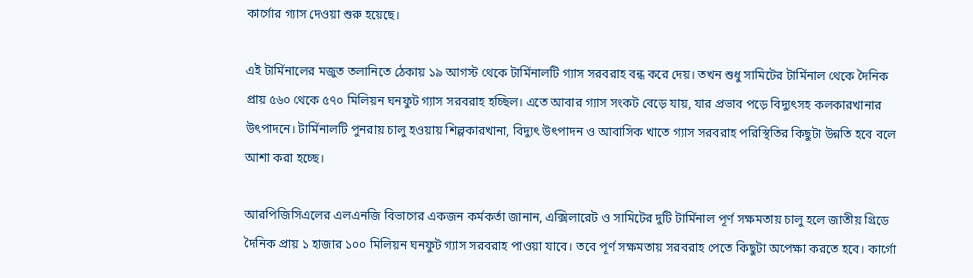কার্গোর গ্যাস দেওয়া শুরু হয়েছে।

এই টার্মিনালের মজুত তলানিতে ঠেকায় ১৯ আগস্ট থেকে টার্মিনালটি গ্যাস সরবরাহ বন্ধ করে দেয়। তখন শুধু সামিটের টার্মিনাল থেকে দৈনিক প্রায় ৫৬০ থেকে ৫৭০ মিলিয়ন ঘনফুট গ্যাস সরবরাহ হচ্ছিল। এতে আবার গ্যাস সংকট বেড়ে যায়, যার প্রভাব পড়ে বিদ্যুৎসহ কলকারখানার উৎপাদনে। টার্মিনালটি পুনরায় চালু হওয়ায় শিল্পকারখানা, বিদ্যুৎ উৎপাদন ও আবাসিক খাতে গ্যাস সরবরাহ পরিস্থিতির কিছুটা উন্নতি হবে বলে আশা করা হচ্ছে।

আরপিজিসিএলের এলএনজি বিভাগের একজন কর্মকর্তা জানান, এক্সিলারেট ও সামিটের দুটি টার্মিনাল পূর্ণ সক্ষমতায় চালু হলে জাতীয় গ্রিডে দৈনিক প্রায় ১ হাজার ১০০ মিলিয়ন ঘনফুট গ্যাস সরবরাহ পাওয়া যাবে। তবে পূর্ণ সক্ষমতায় সরবরাহ পেতে কিছুটা অপেক্ষা করতে হবে। কার্গো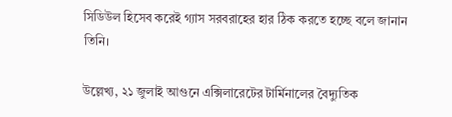সিডিউল হিসেব করেই গ্যাস সরবরাহের হার ঠিক করতে হচ্ছে বলে জানান তিনি।

উল্লেখ্য, ২১ জুলাই আগুনে এক্সিলারেটের টার্মিনালের বৈদ্যুতিক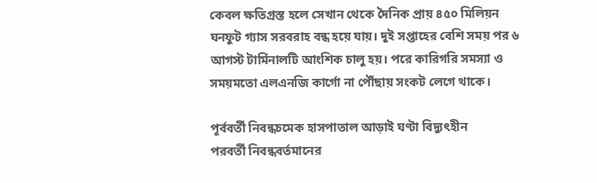কেবল ক্ষতিগ্রস্ত হলে সেখান থেকে দৈনিক প্রায় ৪৫০ মিলিয়ন ঘনফুট গ্যাস সরবরাহ বন্ধ হয়ে যায়। দুই সপ্তাহের বেশি সময় পর ৬ আগস্ট টার্মিনালটি আংশিক চালু হয়। পরে কারিগরি সমস্যা ও সময়মতো এলএনজি কার্গো না পৌঁছায় সংকট লেগে থাকে।

পূর্ববর্তী নিবন্ধচমেক হাসপাতাল আড়াই ঘণ্টা বিদ্যুৎহীন
পরবর্তী নিবন্ধবর্তমানের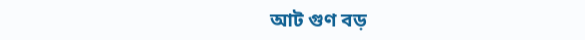আট গুণ বড়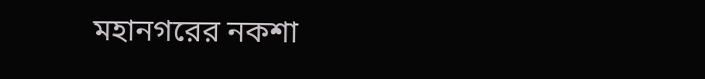মহানগরের নকশা